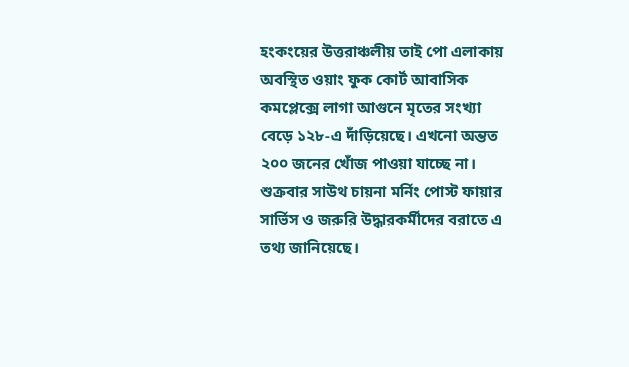হংকংয়ের উত্তরাঞ্চলীয় তাই পো এলাকায় অবস্থিত ওয়াং ফুক কোর্ট আবাসিক কমপ্লেক্সে লাগা আগুনে মৃতের সংখ্যা বেড়ে ১২৮-এ দাঁড়িয়েছে। এখনো অন্তত ২০০ জনের খোঁজ পাওয়া যাচ্ছে না।
শুক্রবার সাউথ চায়না মর্নিং পোস্ট ফায়ার সার্ভিস ও জরুরি উদ্ধারকর্মীদের বরাতে এ তথ্য জানিয়েছে।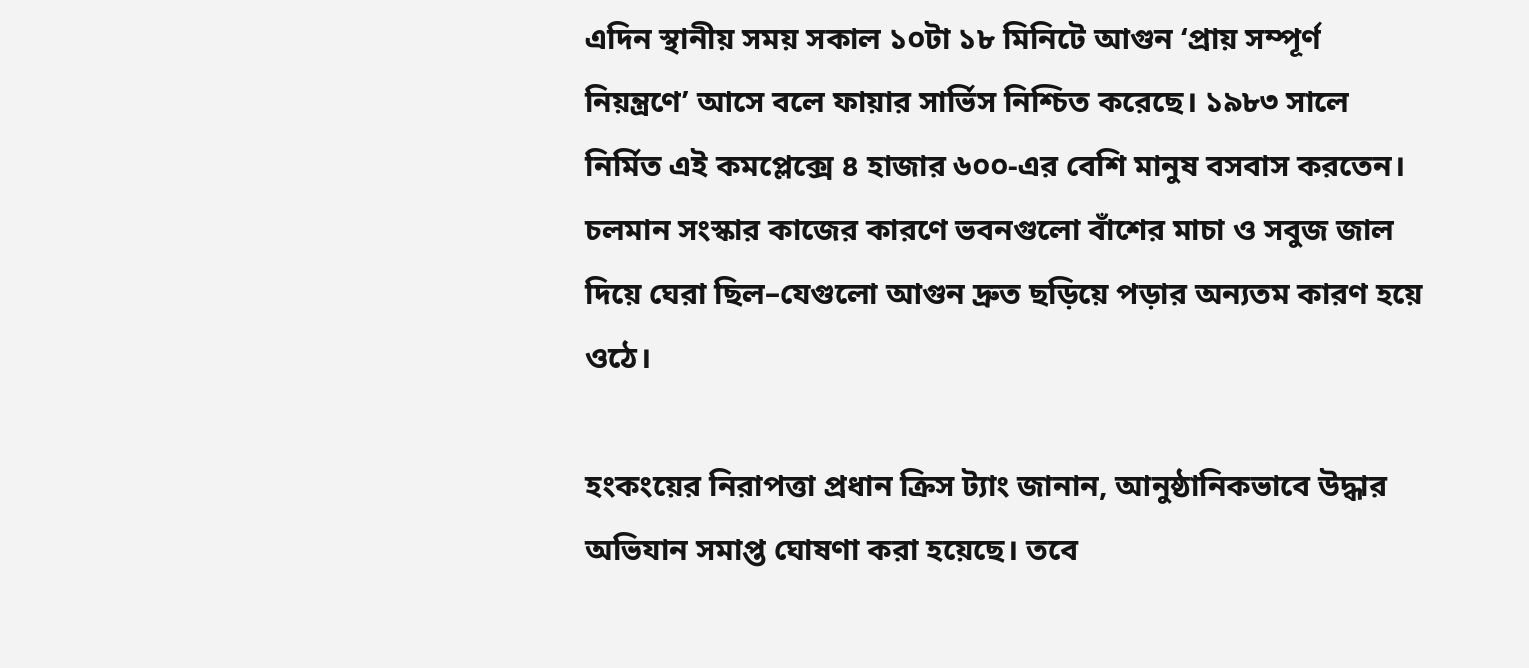এদিন স্থানীয় সময় সকাল ১০টা ১৮ মিনিটে আগুন ‘প্রায় সম্পূর্ণ নিয়ন্ত্রণে’ আসে বলে ফায়ার সার্ভিস নিশ্চিত করেছে। ১৯৮৩ সালে নির্মিত এই কমপ্লেক্সে ৪ হাজার ৬০০-এর বেশি মানুষ বসবাস করতেন। চলমান সংস্কার কাজের কারণে ভবনগুলো বাঁশের মাচা ও সবুজ জাল দিয়ে ঘেরা ছিল–যেগুলো আগুন দ্রুত ছড়িয়ে পড়ার অন্যতম কারণ হয়ে ওঠে।

হংকংয়ের নিরাপত্তা প্রধান ক্রিস ট্যাং জানান, আনুষ্ঠানিকভাবে উদ্ধার অভিযান সমাপ্ত ঘোষণা করা হয়েছে। তবে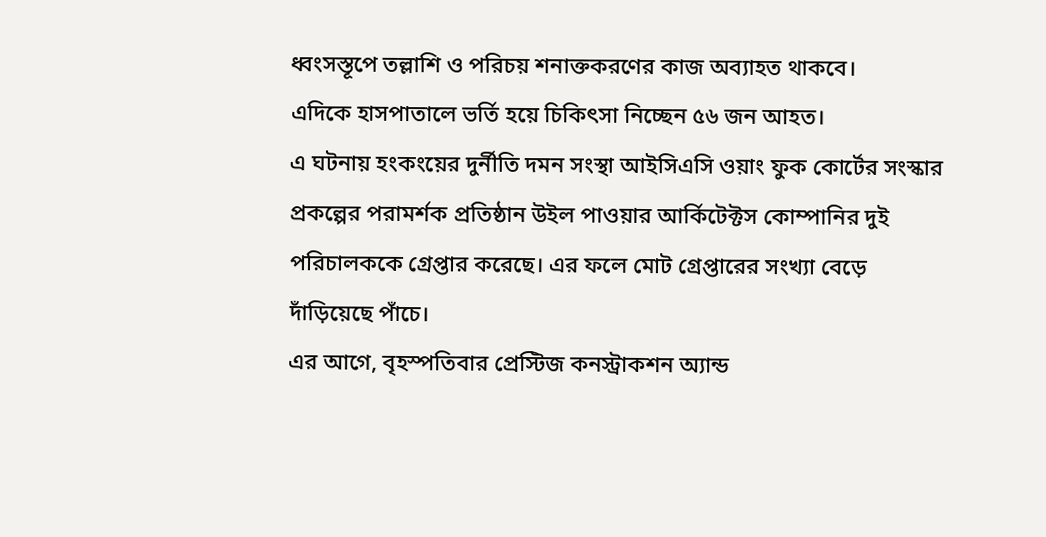ধ্বংসস্তূপে তল্লাশি ও পরিচয় শনাক্তকরণের কাজ অব্যাহত থাকবে।
এদিকে হাসপাতালে ভর্তি হয়ে চিকিৎসা নিচ্ছেন ৫৬ জন আহত।
এ ঘটনায় হংকংয়ের দুর্নীতি দমন সংস্থা আইসিএসি ওয়াং ফুক কোর্টের সংস্কার প্রকল্পের পরামর্শক প্রতিষ্ঠান উইল পাওয়ার আর্কিটেক্টস কোম্পানির দুই পরিচালককে গ্রেপ্তার করেছে। এর ফলে মোট গ্রেপ্তারের সংখ্যা বেড়ে দাঁড়িয়েছে পাঁচে।
এর আগে, বৃহস্পতিবার প্রেস্টিজ কনস্ট্রাকশন অ্যান্ড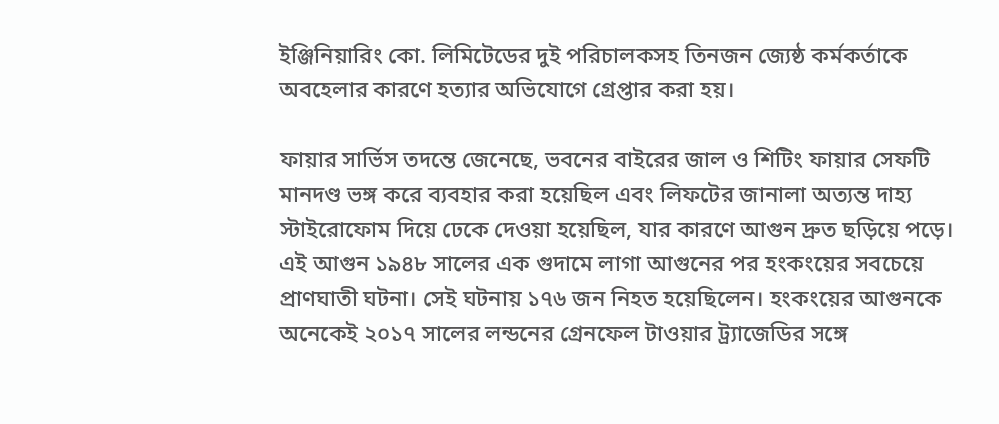ইঞ্জিনিয়ারিং কো. লিমিটেডের দুই পরিচালকসহ তিনজন জ্যেষ্ঠ কর্মকর্তাকে অবহেলার কারণে হত্যার অভিযোগে গ্রেপ্তার করা হয়।

ফায়ার সার্ভিস তদন্তে জেনেছে, ভবনের বাইরের জাল ও শিটিং ফায়ার সেফটি মানদণ্ড ভঙ্গ করে ব্যবহার করা হয়েছিল এবং লিফটের জানালা অত্যন্ত দাহ্য স্টাইরোফোম দিয়ে ঢেকে দেওয়া হয়েছিল, যার কারণে আগুন দ্রুত ছড়িয়ে পড়ে।
এই আগুন ১৯৪৮ সালের এক গুদামে লাগা আগুনের পর হংকংয়ের সবচেয়ে প্রাণঘাতী ঘটনা। সেই ঘটনায় ১৭৬ জন নিহত হয়েছিলেন। হংকংয়ের আগুনকে অনেকেই ২০১৭ সালের লন্ডনের গ্রেনফেল টাওয়ার ট্র্যাজেডির সঙ্গে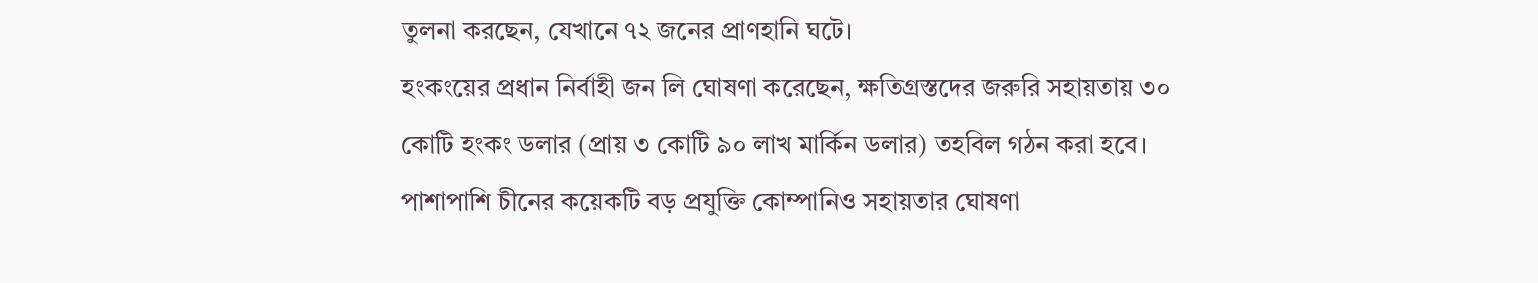তুলনা করছেন, যেখানে ৭২ জনের প্রাণহানি ঘটে।
হংকংয়ের প্রধান নির্বাহী জন লি ঘোষণা করেছেন, ক্ষতিগ্রস্তদের জরুরি সহায়তায় ৩০ কোটি হংকং ডলার (প্রায় ৩ কোটি ৯০ লাখ মার্কিন ডলার) তহবিল গঠন করা হবে। পাশাপাশি চীনের কয়েকটি বড় প্রযুক্তি কোম্পানিও সহায়তার ঘোষণা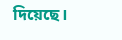দিয়েছে।